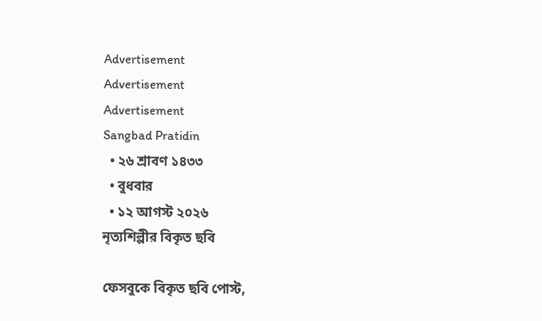Advertisement
Advertisement
Advertisement
Sangbad Pratidin
  • ২৬ শ্রাবণ ১৪৩৩
  • বুধবার
  • ১২ আগস্ট ২০২৬
নৃত্যশিল্পীর বিকৃত ছবি

ফেসবুকে বিকৃত ছবি পোস্ট,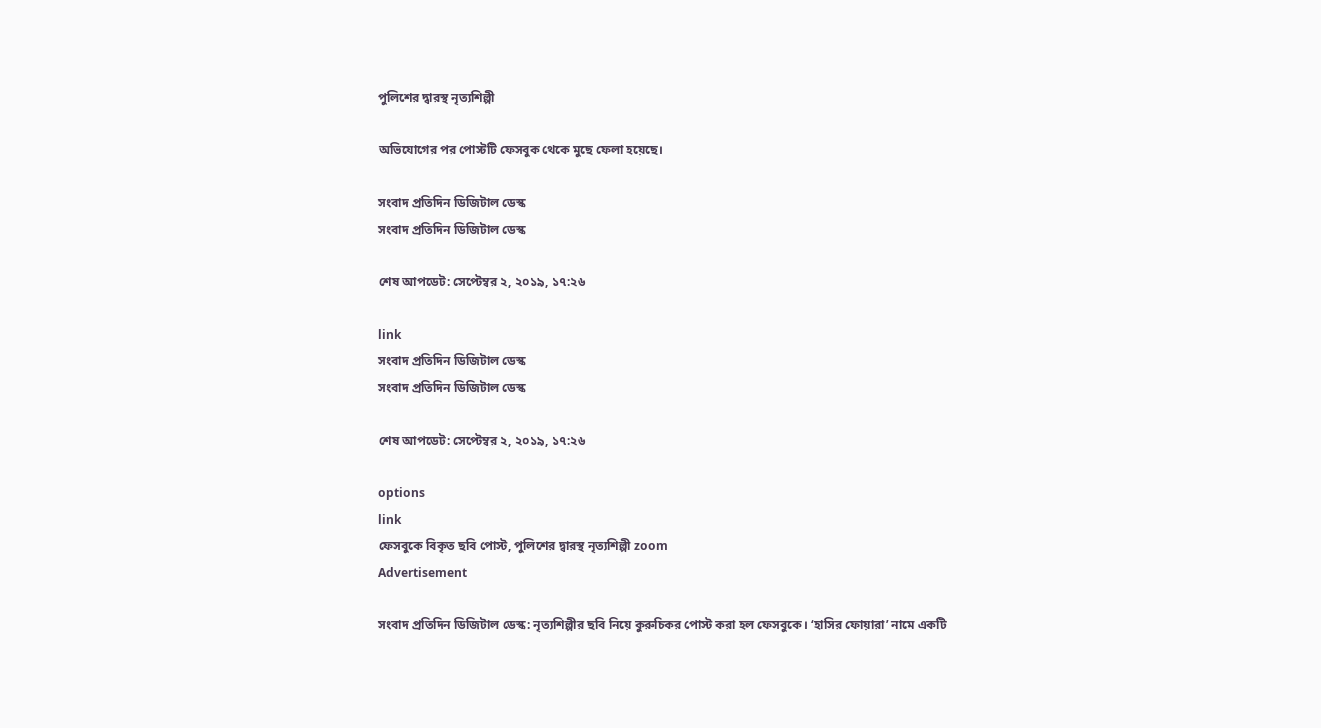পুলিশের দ্বারস্থ নৃত্যশিল্পী

অভিযোগের পর পোস্টটি ফেসবুক থেকে মুছে ফেলা হয়েছে।

সংবাদ প্রতিদিন ডিজিটাল ডেস্ক
সংবাদ প্রতিদিন ডিজিটাল ডেস্ক

শেষ আপডেট: সেপ্টেম্বর ২, ২০১৯, ১৭:২৬

link
সংবাদ প্রতিদিন ডিজিটাল ডেস্ক
সংবাদ প্রতিদিন ডিজিটাল ডেস্ক

শেষ আপডেট: সেপ্টেম্বর ২, ২০১৯, ১৭:২৬

options
link
ফেসবুকে বিকৃত ছবি পোস্ট, পুলিশের দ্বারস্থ নৃত্যশিল্পী zoom
Advertisement

সংবাদ প্রতিদিন ডিজিটাল ডেস্ক: নৃত্যশিল্পীর ছবি নিয়ে কুরুচিকর পোস্ট করা হল ফেসবুকে। ‘হাসির ফোয়ারা’ নামে একটি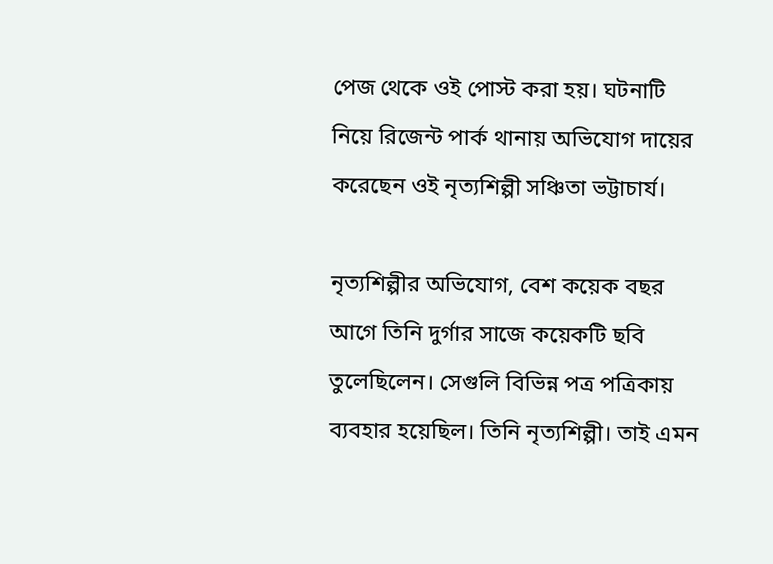পেজ থেকে ওই পোস্ট করা হয়। ঘটনাটি নিয়ে রিজেন্ট পার্ক থানায় অভিযোগ দায়ের করেছেন ওই নৃত্যশিল্পী সঞ্চিতা ভট্টাচার্য।

নৃত্যশিল্পীর অভিযোগ, বেশ কয়েক বছর আগে তিনি দুর্গার সাজে কয়েকটি ছবি তুলেছিলেন। সেগুলি বিভিন্ন পত্র পত্রিকায় ব্যবহার হয়েছিল। তিনি নৃত্যশিল্পী। তাই এমন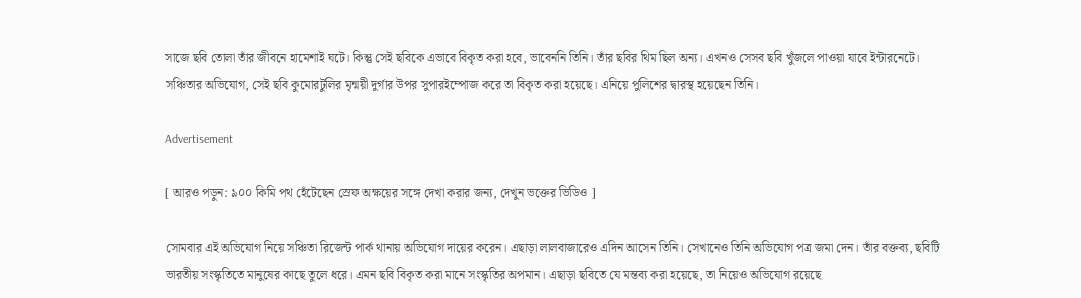সাজে ছবি তোলা তাঁর জীবনে হামেশাই ঘটে। কিন্তু সেই ছবিকে এভাবে বিকৃত করা হবে, ভাবেননি তিনি। তাঁর ছবির থিম ছিল অন্য। এখনও সেসব ছবি খুঁজলে পাওয়া যাবে ইন্টারনেটে। সঞ্চিতার অভিযোগ, সেই ছবি কুমোরটুলির মৃন্ময়ী দুর্গার উপর সুপারইম্পোজ করে তা বিকৃত করা হয়েছে। এনিয়ে পুলিশের দ্বারস্থ হয়েছেন তিনি।

Advertisement

[ আরও পড়ুন: ৯০০ কিমি পথ হেঁটেছেন স্রেফ অক্ষয়ের সঙ্গে দেখা করার জন্য, দেখুন ভক্তের ভিডিও ]

সোমবার এই অভিযোগ নিয়ে সঞ্চিতা রিজেন্ট পার্ক থানায় অভিযোগ দায়ের করেন। এছাড়া লালবাজারেও এদিন আসেন তিনি। সেখানেও তিনি অভিযোগ পত্র জমা দেন। তাঁর বক্তব্য, ছবিটি ভারতীয় সংস্কৃতিতে মানুষের কাছে তুলে ধরে। এমন ছবি বিকৃত করা মানে সংস্কৃতির অপমান। এছাড়া ছবিতে যে মন্তব্য করা হয়েছে, তা নিয়েও অভিযোগ রয়েছে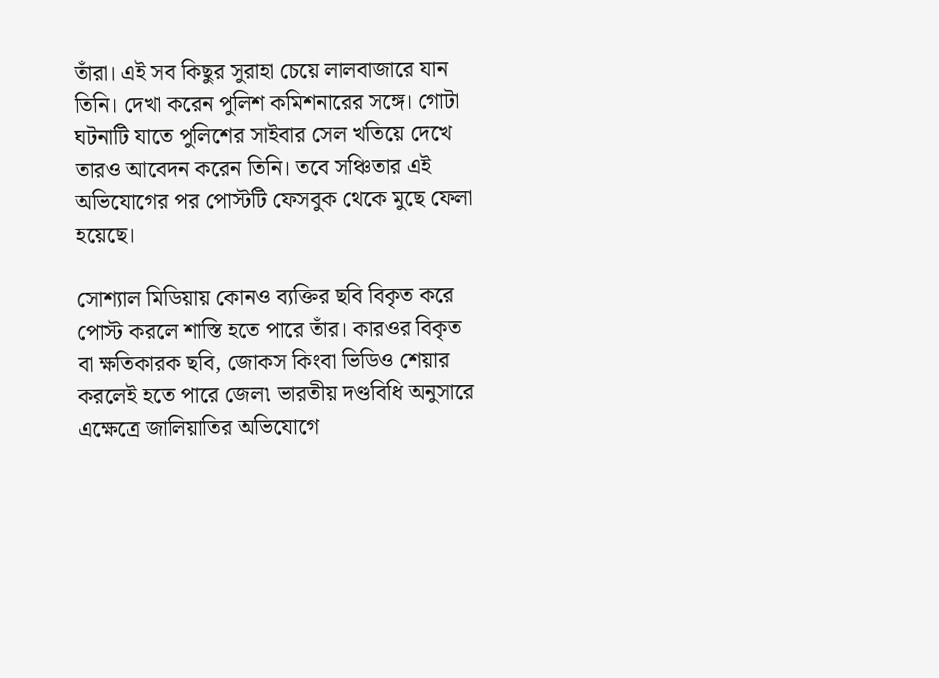তাঁরা। এই সব কিছুর সুরাহা চেয়ে লালবাজারে যান তিনি। দেখা করেন পুলিশ কমিশনারের সঙ্গে। গোটা ঘটনাটি যাতে পুলিশের সাইবার সেল খতিয়ে দেখে তারও আবেদন করেন তিনি। তবে সঞ্চিতার এই অভিযোগের পর পোস্টটি ফেসবুক থেকে মুছে ফেলা হয়েছে।

সোশ্যাল মিডিয়ায় কোনও ব্যক্তির ছবি বিকৃত করে পোস্ট করলে শাস্তি হতে পারে তাঁর। কারওর বিকৃত বা ক্ষতিকারক ছবি, জোকস কিংবা ভিডিও শেয়ার করলেই হতে পারে জেল৷ ভারতীয় দণ্ডবিধি অনুসারে এক্ষেত্রে জালিয়াতির অভিযোগে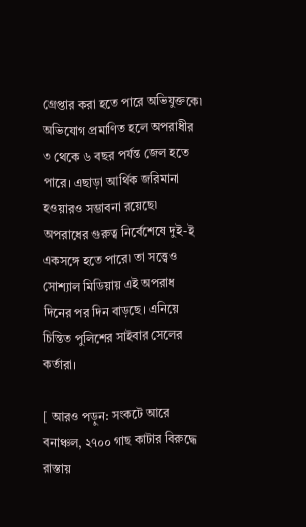গ্রেপ্তার করা হতে পারে অভিযুক্তকে৷ অভিযোগ প্রমাণিত হলে অপরাধীর ৩ থেকে ৬ বছর পর্যন্ত জেল হতে পারে। এছাড়া আর্থিক জরিমানা হওয়ারও সম্ভাবনা রয়েছে৷ অপরাধের গুরুত্ব নির্বেশেষে দুই-ই একসঙ্গে হতে পারে৷ তা সত্ত্বেও সোশ্যাল মিডিয়ায় এই অপরাধ দিনের পর দিন বাড়ছে। এনিয়ে চিন্তিত পুলিশের সাইবার সেলের কর্তারা।

[ আরও পড়ুন: সংকটে আরে বনাঞ্চল, ২৭০০ গাছ কাটার বিরুদ্ধে রাস্তায়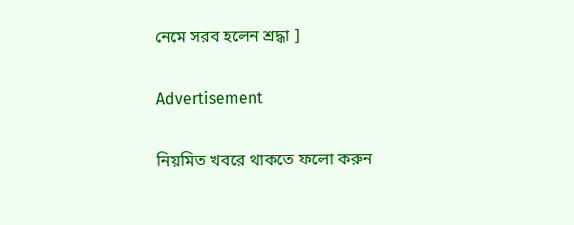নেমে সরব হলেন শ্রদ্ধা ]

Advertisement

নিয়মিত খবরে থাকতে ফলো করুন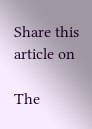Share this article on

The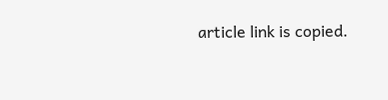article link is copied.